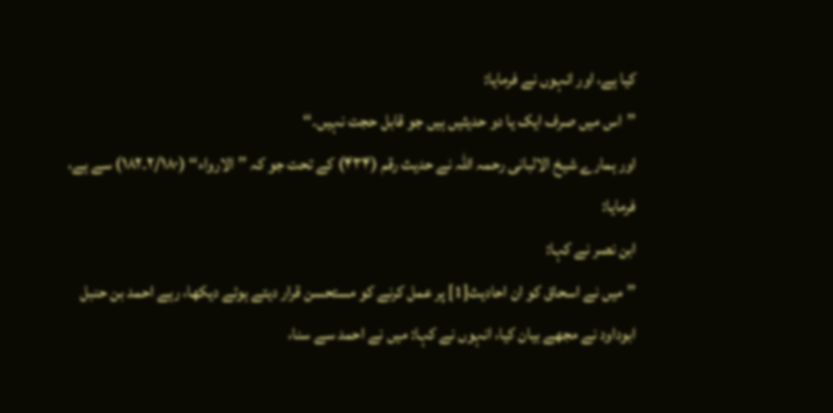کیا ہے، اور انہوں نے فرمایا:
’’اس میں صرف ایک یا دو حدیثیں ہیں جو قابل حجت نہیں۔‘‘
اور ہمارے شیخ الالبانی رحمہ اللہ نے حدیث رقم (۴۳۴) کے تحت جو کہ ’’الارواء‘‘ (۲/۱۸۰۔۱۸۲) سے ہے، فرمایا:
ابن نصر نے کہا:
’’میں نے اسحاق کو ان احادیث[1] پر عمل کرنے کو مستحسن قرار دیتے ہوئے دیکھا، رہے احمد بن حنبل ابوداود نے مجھے بیان کیا، انہوں نے کہا: میں نے احمد سے سنا،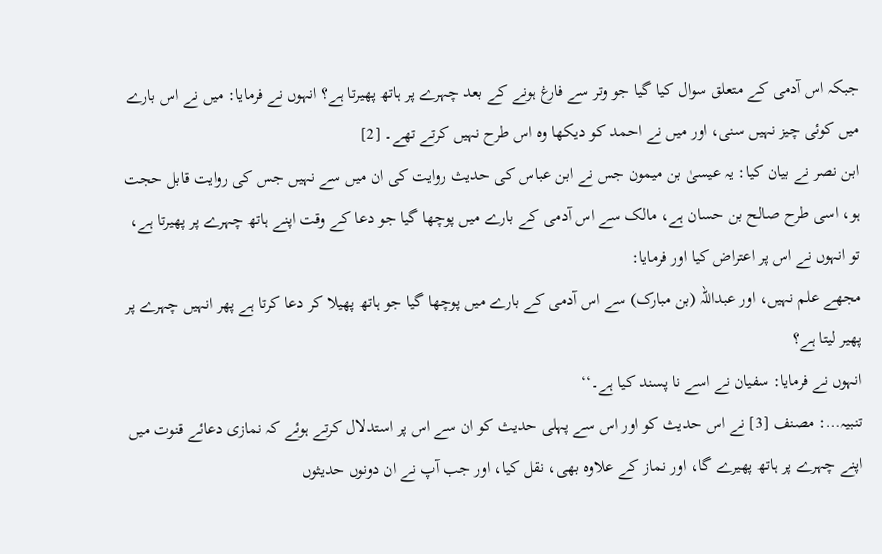جبکہ اس آدمی کے متعلق سوال کیا گیا جو وتر سے فارغ ہونے کے بعد چہرے پر ہاتھ پھیرتا ہے؟ انہوں نے فرمایا: میں نے اس بارے میں کوئی چیز نہیں سنی، اور میں نے احمد کو دیکھا وہ اس طرح نہیں کرتے تھے۔ [2]
ابن نصر نے بیان کیا: یہ عیسیٰ بن میمون جس نے ابن عباس کی حدیث روایت کی ان میں سے نہیں جس کی روایت قابل حجت ہو، اسی طرح صالح بن حسان ہے، مالک سے اس آدمی کے بارے میں پوچھا گیا جو دعا کے وقت اپنے ہاتھ چہرے پر پھیرتا ہے، تو انہوں نے اس پر اعتراض کیا اور فرمایا:
مجھے علم نہیں، اور عبداللہ (بن مبارک) سے اس آدمی کے بارے میں پوچھا گیا جو ہاتھ پھیلا کر دعا کرتا ہے پھر انہیں چہرے پر پھیر لیتا ہے؟
انہوں نے فرمایا: سفیان نے اسے نا پسند کیا ہے۔‘‘
تنبیہ…: مصنف [3] نے اس حدیث کو اور اس سے پہلی حدیث کو ان سے اس پر استدلال کرتے ہوئے کہ نمازی دعائے قنوت میں اپنے چہرے پر ہاتھ پھیرے گا، اور نماز کے علاوہ بھی، نقل کیا، اور جب آپ نے ان دونوں حدیثوں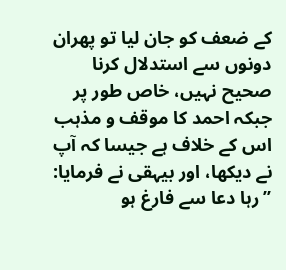کے ضعف کو جان لیا تو پھران دونوں سے استدلال کرنا صحیح نہیں، خاص طور پر جبکہ احمد کا موقف و مذہب اس کے خلاف ہے جیسا کہ آپ نے دیکھا، اور بیہقی نے فرمایا:
’’رہا دعا سے فارغ ہو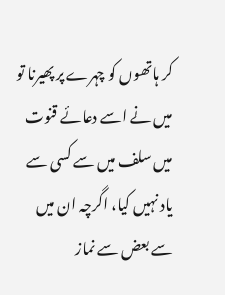کر ہاتھوں کو چہرے پر پھیرنا تو میں نے اسے دعائے قنوت میں سلف میں سے کسی سے یاد نہیں کیا، اگرچہ ان میں سے بعض سے نماز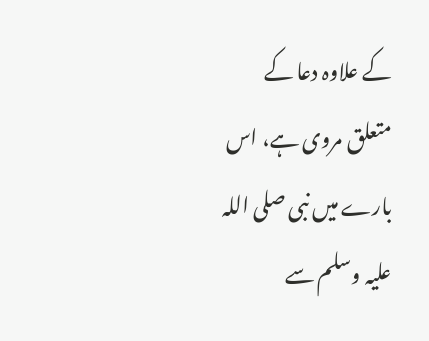کے علاوہ دعا کے متعلق مروی ہے، اس بارے میں نبی صلی اللہ علیہ وسلم سے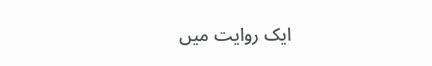ایک روایت میں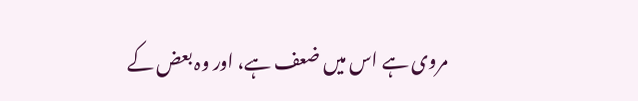مروی ہے اس میں ضعف ہے، اور وہ بعض کے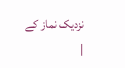نزدیک نماز کے
|